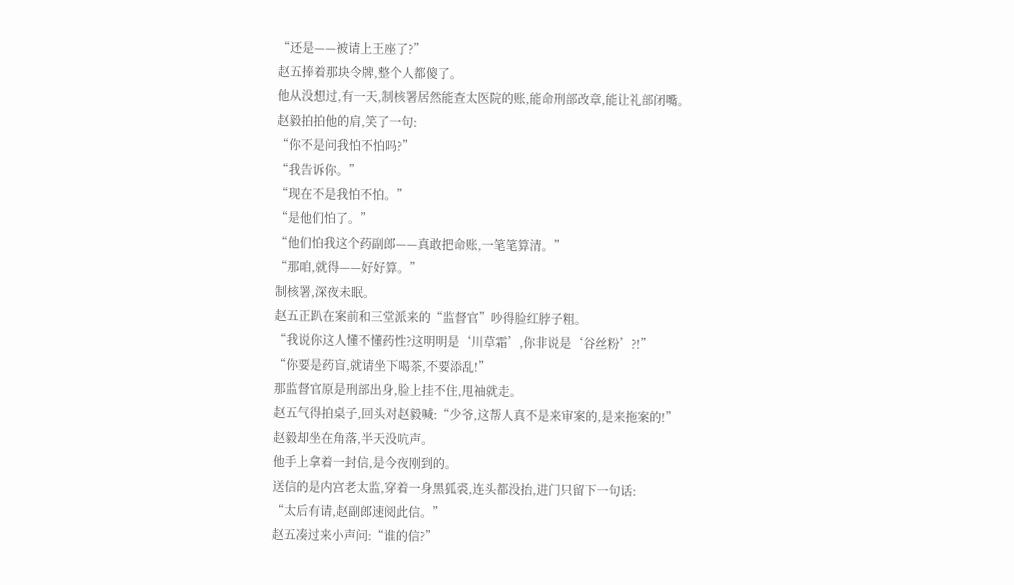“还是——被请上王座了?”
赵五捧着那块令牌,整个人都傻了。
他从没想过,有一天,制核署居然能查太医院的账,能命刑部改章,能让礼部闭嘴。
赵毅拍拍他的肩,笑了一句:
“你不是问我怕不怕吗?”
“我告诉你。”
“现在不是我怕不怕。”
“是他们怕了。”
“他们怕我这个药副郎——真敢把命账,一笔笔算清。”
“那咱,就得——好好算。”
制核署,深夜未眠。
赵五正趴在案前和三堂派来的“监督官”吵得脸红脖子粗。
“我说你这人懂不懂药性?这明明是‘川草霜’,你非说是‘谷丝粉’?!”
“你要是药盲,就请坐下喝茶,不要添乱!”
那监督官原是刑部出身,脸上挂不住,甩袖就走。
赵五气得拍桌子,回头对赵毅喊:“少爷,这帮人真不是来审案的,是来拖案的!”
赵毅却坐在角落,半天没吭声。
他手上拿着一封信,是今夜刚到的。
送信的是内宫老太监,穿着一身黑狐裘,连头都没抬,进门只留下一句话:
“太后有请,赵副郎速阅此信。”
赵五凑过来小声问:“谁的信?”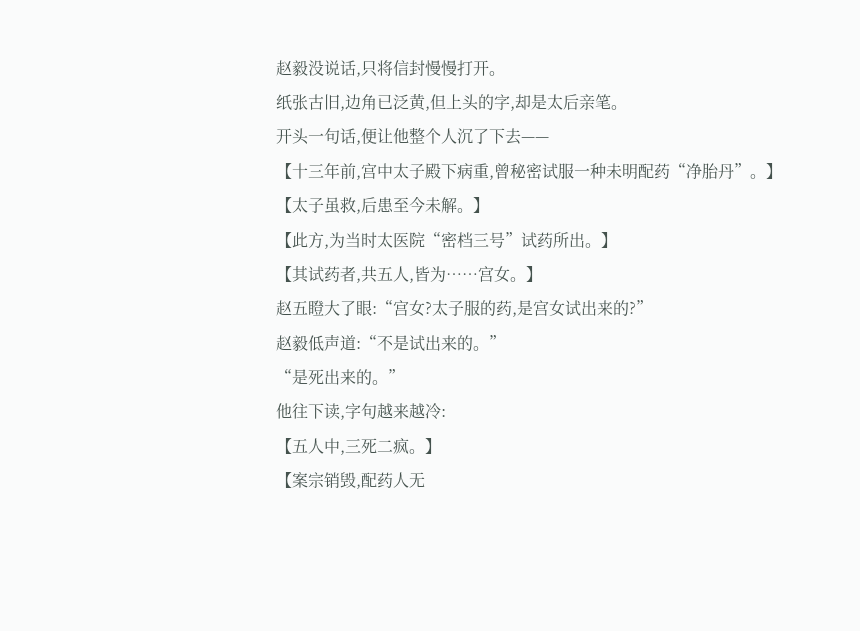赵毅没说话,只将信封慢慢打开。
纸张古旧,边角已泛黄,但上头的字,却是太后亲笔。
开头一句话,便让他整个人沉了下去——
【十三年前,宫中太子殿下病重,曾秘密试服一种未明配药“净胎丹”。】
【太子虽救,后患至今未解。】
【此方,为当时太医院“密档三号”试药所出。】
【其试药者,共五人,皆为……宫女。】
赵五瞪大了眼:“宫女?太子服的药,是宫女试出来的?”
赵毅低声道:“不是试出来的。”
“是死出来的。”
他往下读,字句越来越冷:
【五人中,三死二疯。】
【案宗销毁,配药人无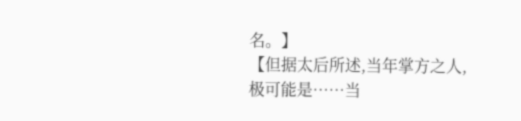名。】
【但据太后所述,当年掌方之人,极可能是……当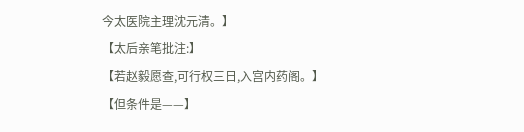今太医院主理沈元清。】
【太后亲笔批注:】
【若赵毅愿查,可行权三日,入宫内药阁。】
【但条件是——】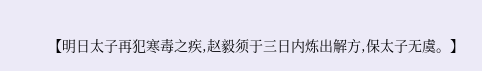【明日太子再犯寒毒之疾,赵毅须于三日内炼出解方,保太子无虞。】